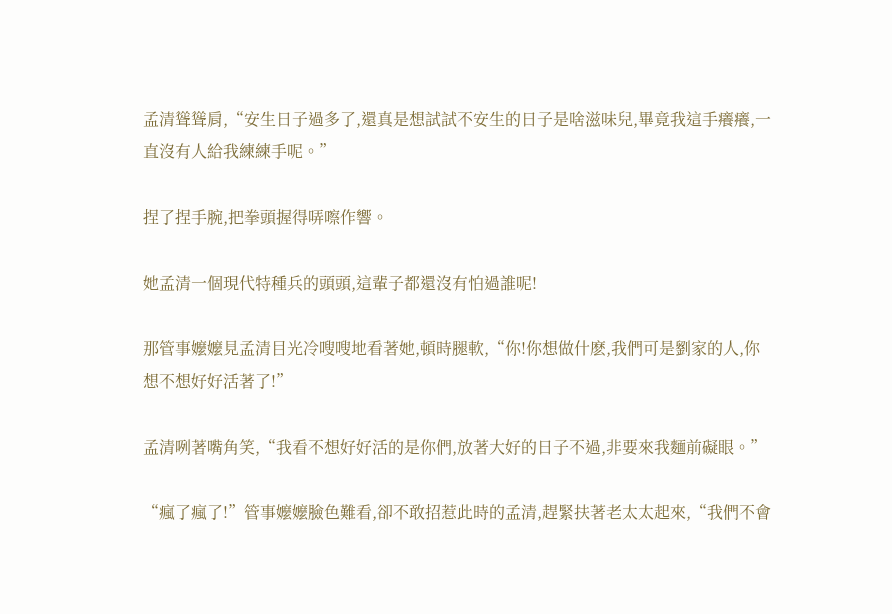孟清聳聳肩,“安生日子過多了,還真是想試試不安生的日子是啥滋味兒,畢竟我這手癢癢,一直沒有人給我練練手呢。”

捏了捏手腕,把拳頭握得哢嚓作響。

她孟清一個現代特種兵的頭頭,這輩子都還沒有怕過誰呢!

那管事嬤嬤見孟清目光冷嗖嗖地看著她,頓時腿軟,“你!你想做什麽,我們可是劉家的人,你想不想好好活著了!”

孟清咧著嘴角笑,“我看不想好好活的是你們,放著大好的日子不過,非要來我麵前礙眼。”

“瘋了瘋了!”管事嬤嬤臉色難看,卻不敢招惹此時的孟清,趕緊扶著老太太起來,“我們不會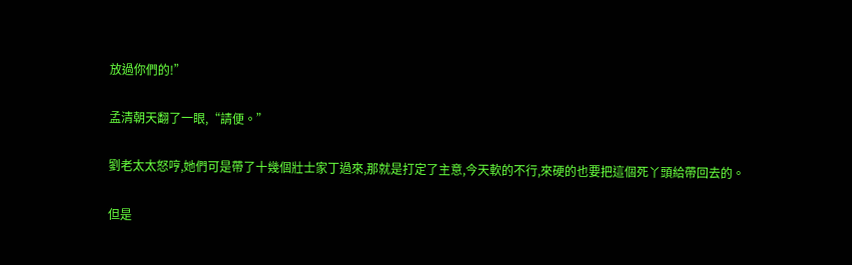放過你們的!”

孟清朝天翻了一眼,“請便。”

劉老太太怒哼,她們可是帶了十幾個壯士家丁過來,那就是打定了主意,今天軟的不行,來硬的也要把這個死丫頭給帶回去的。

但是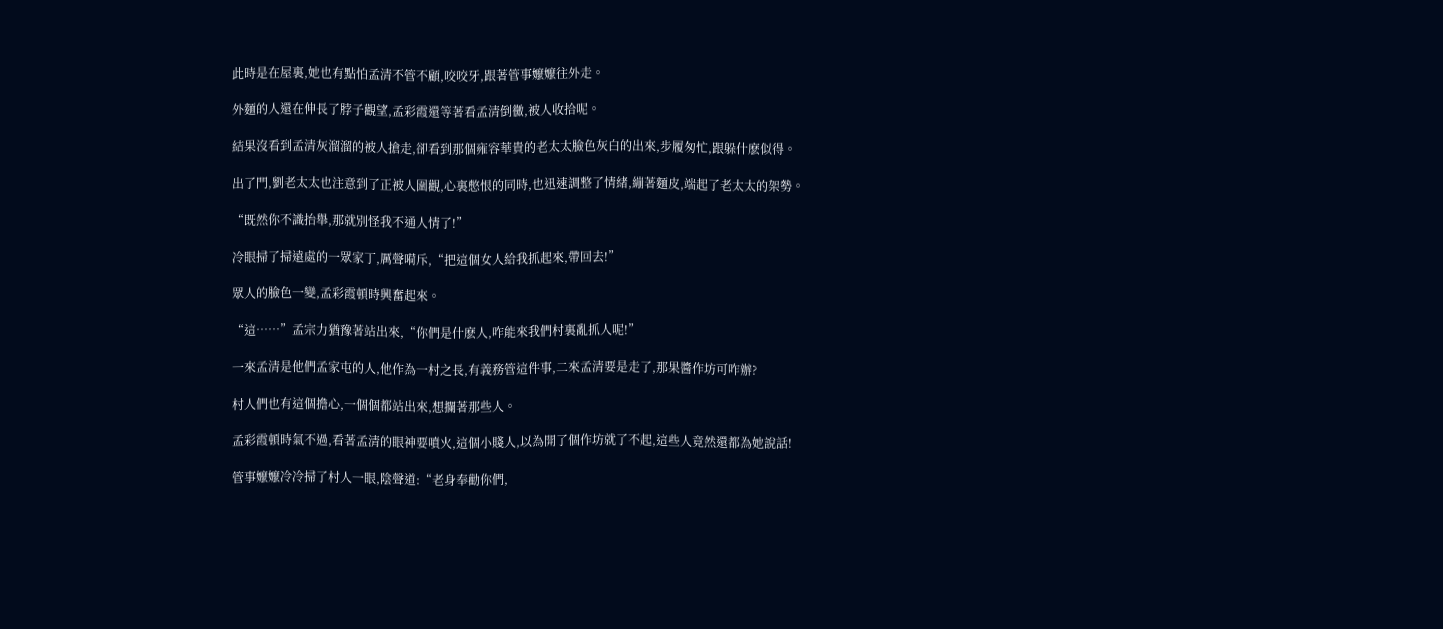此時是在屋裏,她也有點怕孟清不管不顧,咬咬牙,跟著管事嬤嬤往外走。

外麵的人還在伸長了脖子觀望,孟彩霞還等著看孟清倒黴,被人收拾呢。

結果沒看到孟清灰溜溜的被人搶走,卻看到那個雍容華貴的老太太臉色灰白的出來,步履匆忙,跟躲什麽似得。

出了門,劉老太太也注意到了正被人圍觀,心裏憋恨的同時,也迅速調整了情緒,繃著麵皮,端起了老太太的架勢。

“既然你不識抬舉,那就別怪我不通人情了!”

冷眼掃了掃遠處的一眾家丁,厲聲嗬斥,“把這個女人給我抓起來,帶回去!”

眾人的臉色一變,孟彩霞頓時興奮起來。

“這……”孟宗力猶豫著站出來,“你們是什麽人,咋能來我們村裏亂抓人呢!”

一來孟清是他們孟家屯的人,他作為一村之長,有義務管這件事,二來孟清要是走了,那果醬作坊可咋辦?

村人們也有這個擔心,一個個都站出來,想攔著那些人。

孟彩霞頓時氣不過,看著孟清的眼神要噴火,這個小賤人,以為開了個作坊就了不起,這些人竟然還都為她說話!

管事嬤嬤冷冷掃了村人一眼,陰聲道:“老身奉勸你們,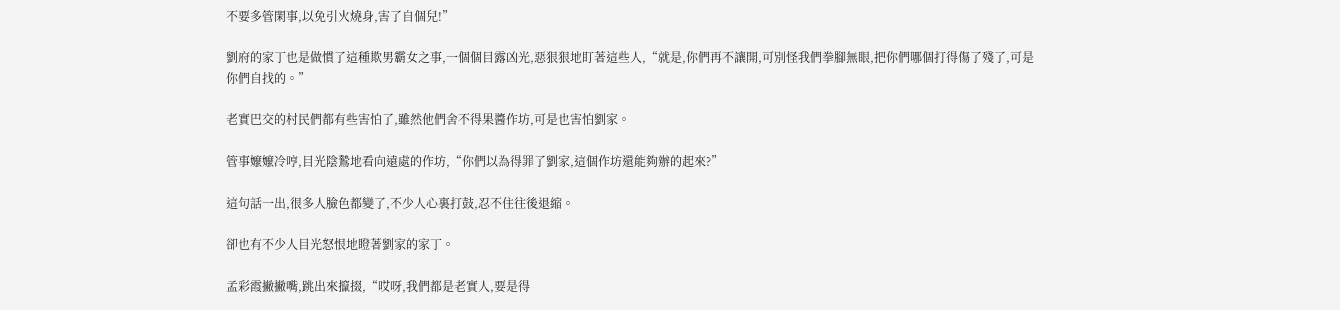不要多管閑事,以免引火燒身,害了自個兒!”

劉府的家丁也是做慣了這種欺男霸女之事,一個個目露凶光,惡狠狠地盯著這些人,“就是,你們再不讓開,可別怪我們拳腳無眼,把你們哪個打得傷了殘了,可是你們自找的。”

老實巴交的村民們都有些害怕了,雖然他們舍不得果醬作坊,可是也害怕劉家。

管事嬤嬤冷哼,目光陰鷙地看向遠處的作坊,“你們以為得罪了劉家,這個作坊還能夠辦的起來?”

這句話一出,很多人臉色都變了,不少人心裏打鼓,忍不住往後退縮。

卻也有不少人目光怒恨地瞪著劉家的家丁。

孟彩霞撇撇嘴,跳出來攛掇,“哎呀,我們都是老實人,要是得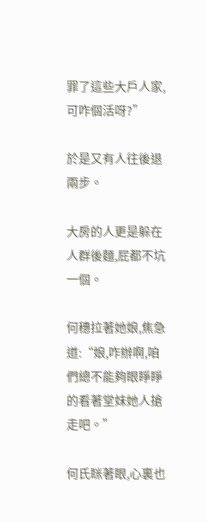罪了這些大戶人家,可咋個活呀?”

於是又有人往後退兩步。

大房的人更是躲在人群後麵,屁都不坑一個。

何穗拉著她娘,焦急道:“娘,咋辦啊,咱們總不能夠眼睜睜的看著堂妹她人搶走吧。”

何氏眯著眼,心裏也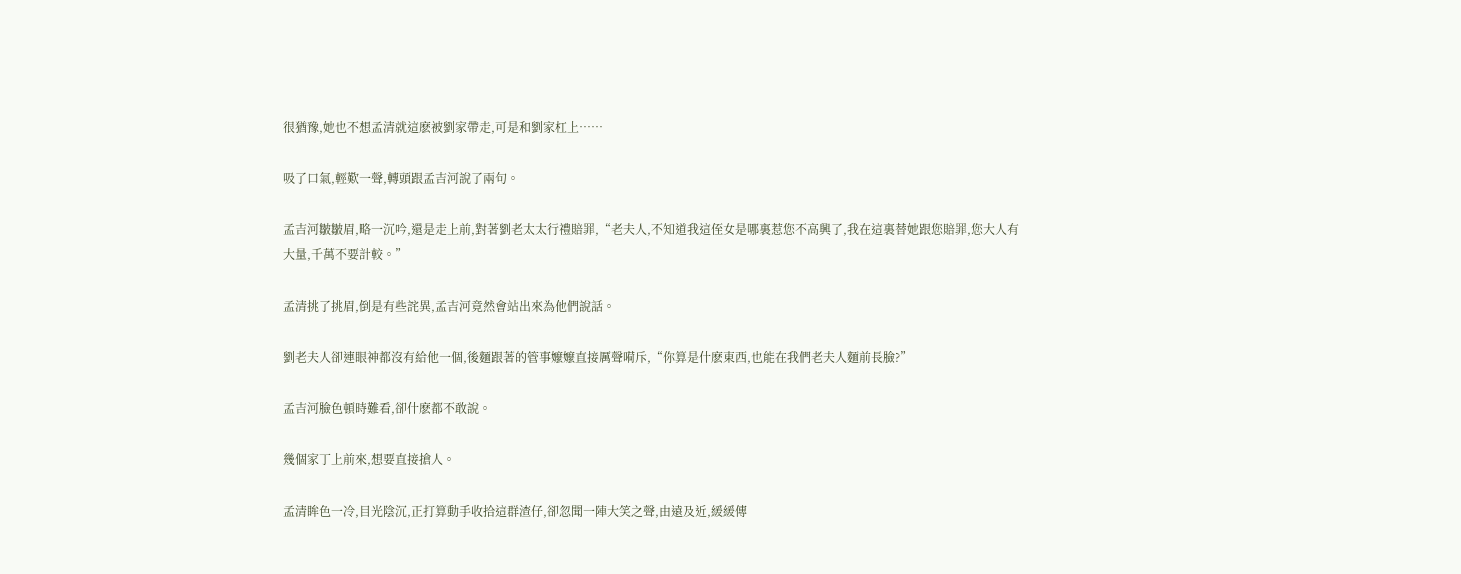很猶豫,她也不想孟清就這麽被劉家帶走,可是和劉家杠上……

吸了口氣,輕歎一聲,轉頭跟孟吉河說了兩句。

孟吉河皺皺眉,略一沉吟,還是走上前,對著劉老太太行禮賠罪,“老夫人,不知道我這侄女是哪裏惹您不高興了,我在這裏替她跟您賠罪,您大人有大量,千萬不要計較。”

孟清挑了挑眉,倒是有些詫異,孟吉河竟然會站出來為他們說話。

劉老夫人卻連眼神都沒有給他一個,後麵跟著的管事嬤嬤直接厲聲嗬斥,“你算是什麽東西,也能在我們老夫人麵前長臉?”

孟吉河臉色頓時難看,卻什麽都不敢說。

幾個家丁上前來,想要直接搶人。

孟清眸色一冷,目光陰沉,正打算動手收拾這群渣仔,卻忽聞一陣大笑之聲,由遠及近,緩緩傳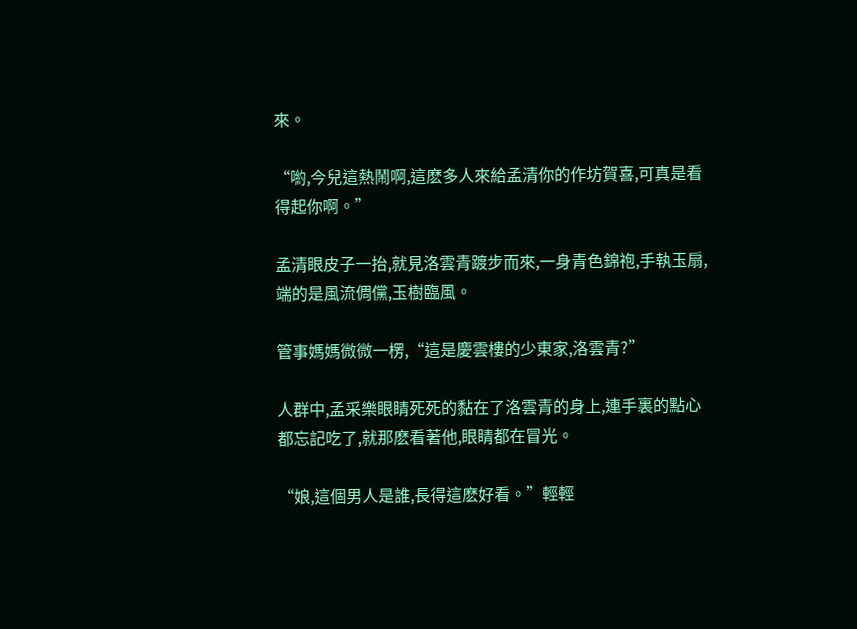來。

“喲,今兒這熱鬧啊,這麽多人來給孟清你的作坊賀喜,可真是看得起你啊。”

孟清眼皮子一抬,就見洛雲青踱步而來,一身青色錦袍,手執玉扇,端的是風流倜儻,玉樹臨風。

管事媽媽微微一楞,“這是慶雲樓的少東家,洛雲青?”

人群中,孟采樂眼睛死死的黏在了洛雲青的身上,連手裏的點心都忘記吃了,就那麽看著他,眼睛都在冒光。

“娘,這個男人是誰,長得這麽好看。”輕輕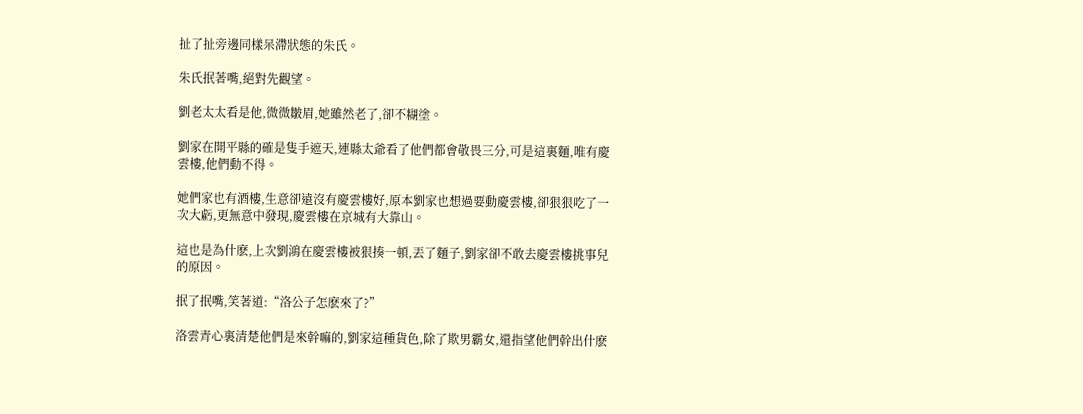扯了扯旁邊同樣呆滯狀態的朱氏。

朱氏抿著嘴,絕對先觀望。

劉老太太看是他,微微皺眉,她雖然老了,卻不糊塗。

劉家在開平縣的確是隻手遮天,連縣太爺看了他們都會敬畏三分,可是這裏麵,唯有慶雲樓,他們動不得。

她們家也有酒樓,生意卻遠沒有慶雲樓好,原本劉家也想過要動慶雲樓,卻狠狠吃了一次大虧,更無意中發現,慶雲樓在京城有大靠山。

這也是為什麽,上次劉鴻在慶雲樓被狠揍一頓,丟了麵子,劉家卻不敢去慶雲樓挑事兒的原因。

抿了抿嘴,笑著道:“洛公子怎麽來了?”

洛雲青心裏清楚他們是來幹嘛的,劉家這種貨色,除了欺男霸女,還指望他們幹出什麽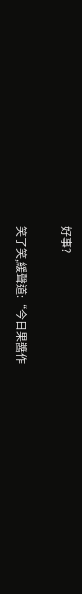好事?

笑了笑,緩聲道:“今日果醬作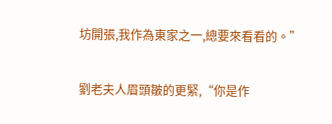坊開張,我作為東家之一,總要來看看的。”

劉老夫人眉頭皺的更緊,“你是作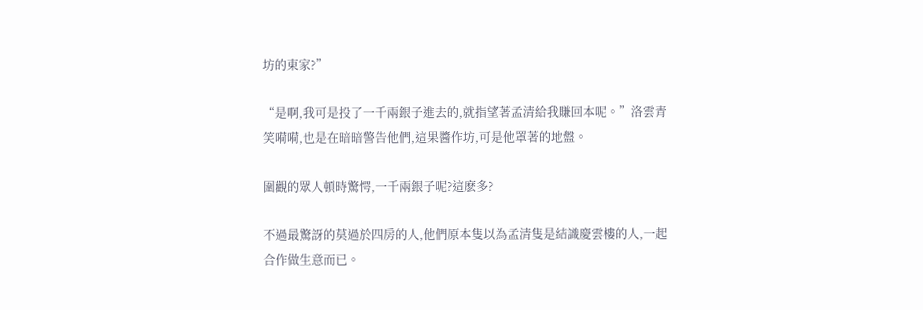坊的東家?”

“是啊,我可是投了一千兩銀子進去的,就指望著孟清給我賺回本呢。”洛雲青笑嗬嗬,也是在暗暗警告他們,這果醬作坊,可是他罩著的地盤。

圍觀的眾人頓時驚愕,一千兩銀子呢?這麽多?

不過最驚訝的莫過於四房的人,他們原本隻以為孟清隻是結識慶雲樓的人,一起合作做生意而已。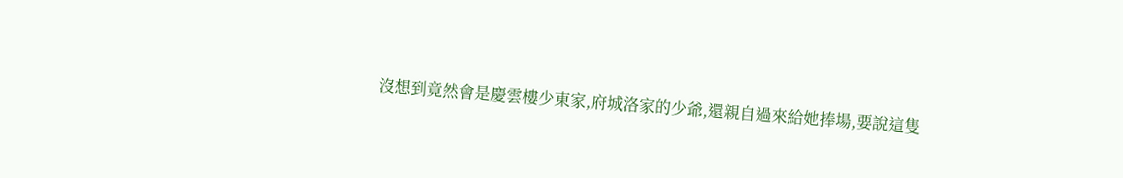沒想到竟然會是慶雲樓少東家,府城洛家的少爺,還親自過來給她捧場,要說這隻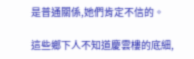是普通關係,她們肯定不信的。

這些鄉下人不知道慶雲樓的底細,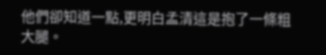他們卻知道一點,更明白孟清這是抱了一條粗大腿。